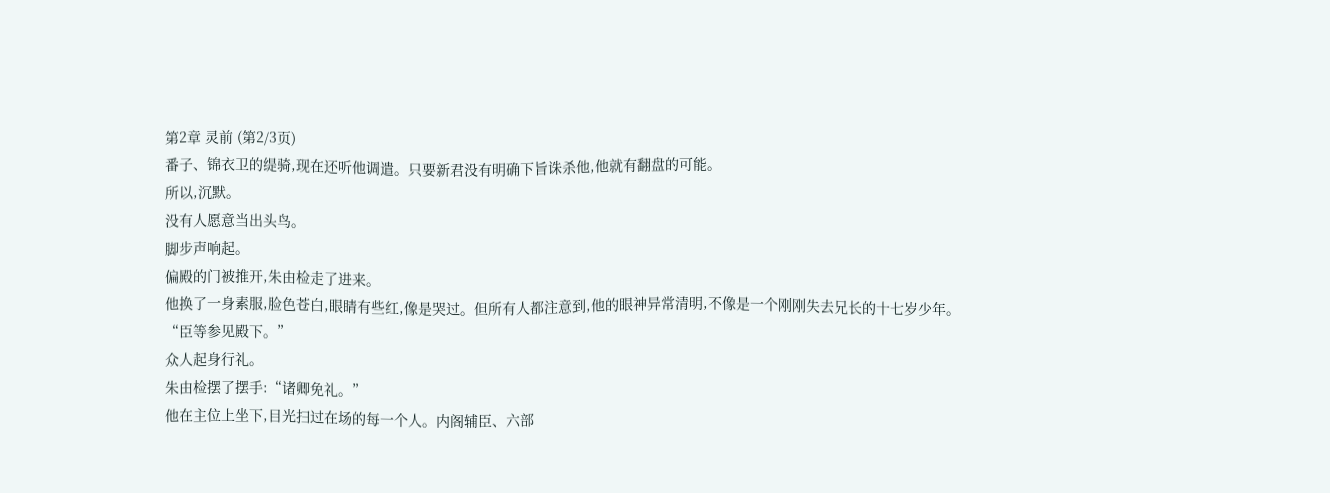第2章 灵前 (第2/3页)
番子、锦衣卫的缇骑,现在还听他调遣。只要新君没有明确下旨诛杀他,他就有翻盘的可能。
所以,沉默。
没有人愿意当出头鸟。
脚步声响起。
偏殿的门被推开,朱由检走了进来。
他换了一身素服,脸色苍白,眼睛有些红,像是哭过。但所有人都注意到,他的眼神异常清明,不像是一个刚刚失去兄长的十七岁少年。
“臣等参见殿下。”
众人起身行礼。
朱由检摆了摆手:“诸卿免礼。”
他在主位上坐下,目光扫过在场的每一个人。内阁辅臣、六部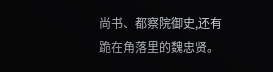尚书、都察院御史,还有跪在角落里的魏忠贤。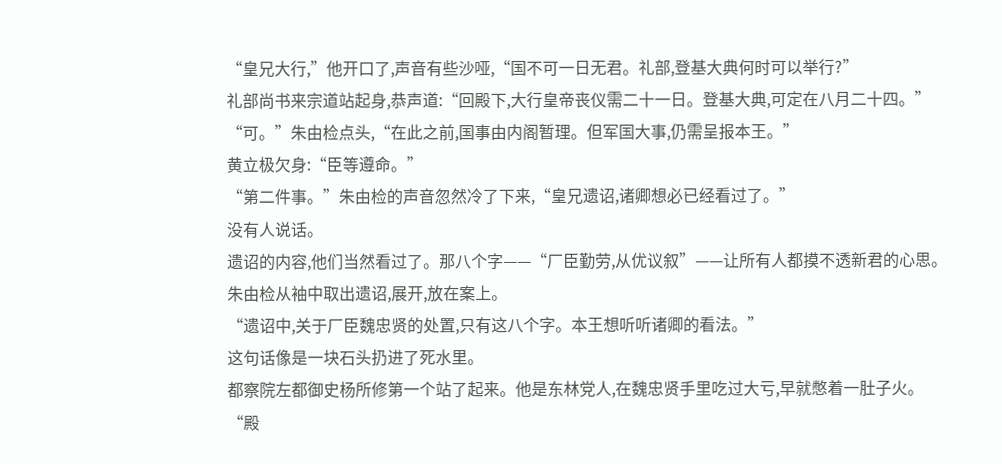“皇兄大行,”他开口了,声音有些沙哑,“国不可一日无君。礼部,登基大典何时可以举行?”
礼部尚书来宗道站起身,恭声道:“回殿下,大行皇帝丧仪需二十一日。登基大典,可定在八月二十四。”
“可。”朱由检点头,“在此之前,国事由内阁暂理。但军国大事,仍需呈报本王。”
黄立极欠身:“臣等遵命。”
“第二件事。”朱由检的声音忽然冷了下来,“皇兄遗诏,诸卿想必已经看过了。”
没有人说话。
遗诏的内容,他们当然看过了。那八个字——“厂臣勤劳,从优议叙”——让所有人都摸不透新君的心思。
朱由检从袖中取出遗诏,展开,放在案上。
“遗诏中,关于厂臣魏忠贤的处置,只有这八个字。本王想听听诸卿的看法。”
这句话像是一块石头扔进了死水里。
都察院左都御史杨所修第一个站了起来。他是东林党人,在魏忠贤手里吃过大亏,早就憋着一肚子火。
“殿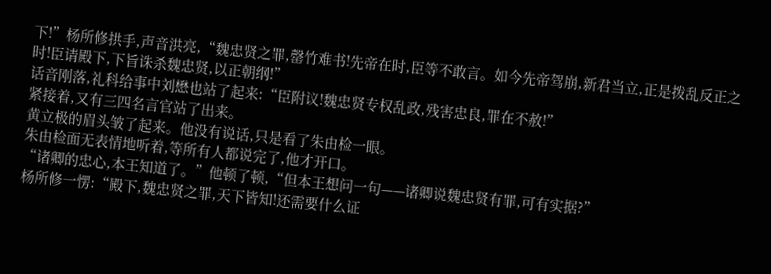下!”杨所修拱手,声音洪亮,“魏忠贤之罪,罄竹难书!先帝在时,臣等不敢言。如今先帝驾崩,新君当立,正是拨乱反正之时!臣请殿下,下旨诛杀魏忠贤,以正朝纲!”
话音刚落,礼科给事中刘懋也站了起来:“臣附议!魏忠贤专权乱政,残害忠良,罪在不赦!”
紧接着,又有三四名言官站了出来。
黄立极的眉头皱了起来。他没有说话,只是看了朱由检一眼。
朱由检面无表情地听着,等所有人都说完了,他才开口。
“诸卿的忠心,本王知道了。”他顿了顿,“但本王想问一句——诸卿说魏忠贤有罪,可有实据?”
杨所修一愣:“殿下,魏忠贤之罪,天下皆知!还需要什么证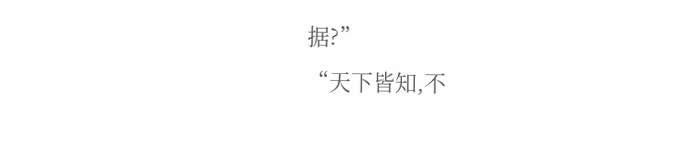据?”
“天下皆知,不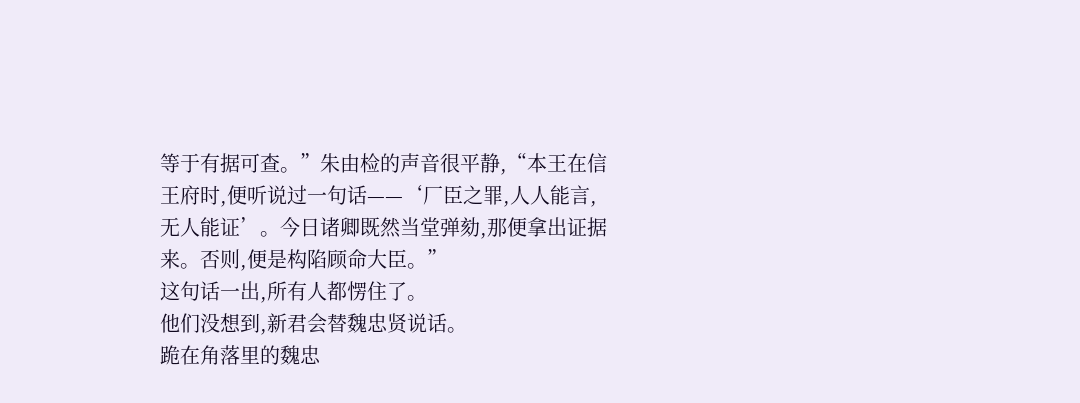等于有据可查。”朱由检的声音很平静,“本王在信王府时,便听说过一句话——‘厂臣之罪,人人能言,无人能证’。今日诸卿既然当堂弹劾,那便拿出证据来。否则,便是构陷顾命大臣。”
这句话一出,所有人都愣住了。
他们没想到,新君会替魏忠贤说话。
跪在角落里的魏忠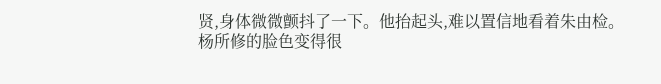贤,身体微微颤抖了一下。他抬起头,难以置信地看着朱由检。
杨所修的脸色变得很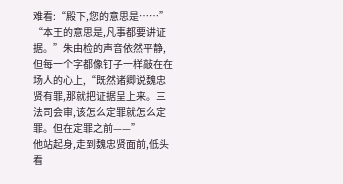难看:“殿下,您的意思是……”
“本王的意思是,凡事都要讲证据。”朱由检的声音依然平静,但每一个字都像钉子一样敲在在场人的心上,“既然诸卿说魏忠贤有罪,那就把证据呈上来。三法司会审,该怎么定罪就怎么定罪。但在定罪之前——”
他站起身,走到魏忠贤面前,低头看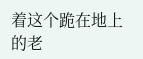着这个跪在地上的老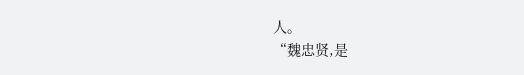人。
“魏忠贤,是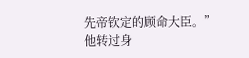先帝钦定的顾命大臣。”
他转过身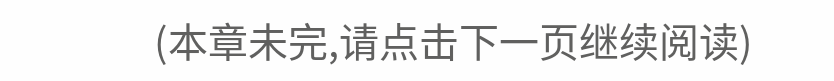(本章未完,请点击下一页继续阅读)